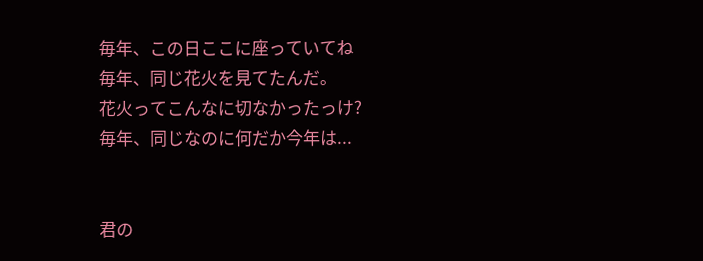毎年、この日ここに座っていてね
毎年、同じ花火を見てたんだ。
花火ってこんなに切なかったっけ?
毎年、同じなのに何だか今年は...


君の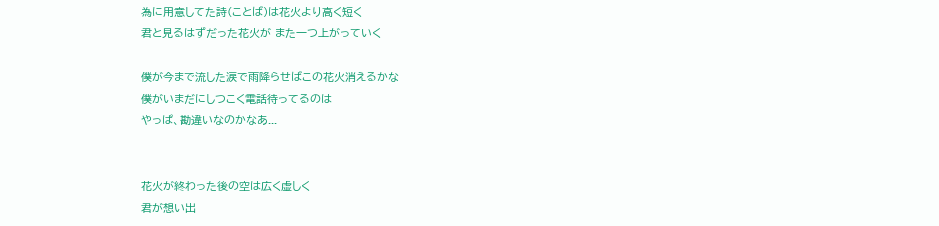為に用意してた詩(ことば)は花火より高く短く
君と見るはずだった花火が また一つ上がっていく

僕が今まで流した涙で雨降らせばこの花火消えるかな
僕がいまだにしつこく電話待ってるのは
やっぱ、勘違いなのかなあ...


花火が終わった後の空は広く虚しく
君が想い出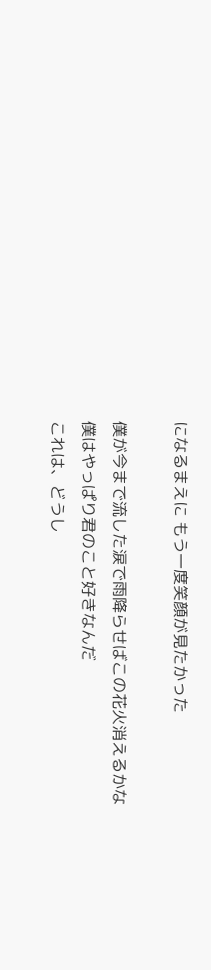になるまえに もう一度笑顔が見たかった

僕が今まで流した涙で雨降らせばこの花火消えるかな
僕はやっぱり君のこと好きなんだ
これは、どうし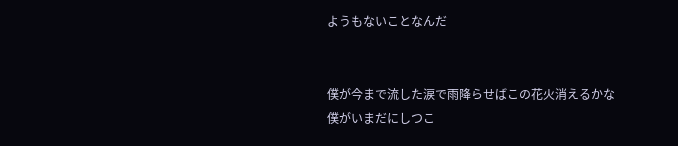ようもないことなんだ


僕が今まで流した涙で雨降らせばこの花火消えるかな
僕がいまだにしつこ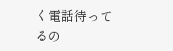く電話待ってるの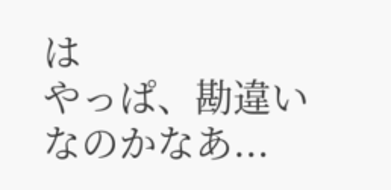は
やっぱ、勘違いなのかなあ...